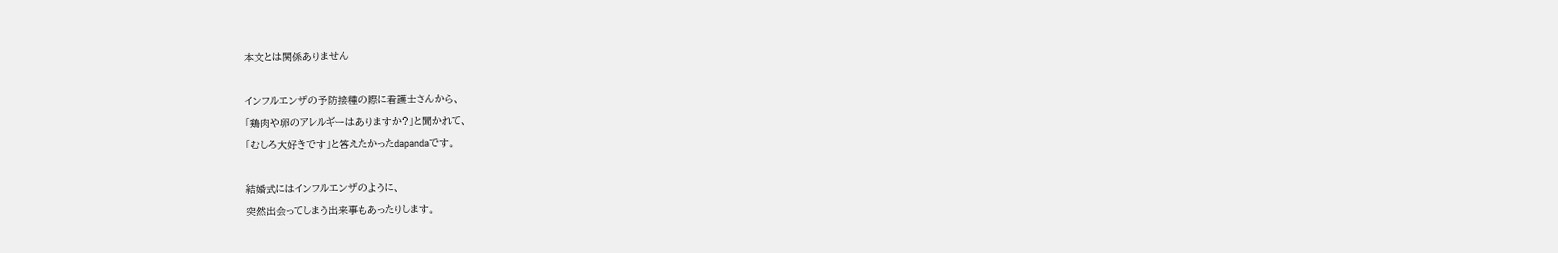本文とは関係ありません

インフルエンザの予防接種の際に看護士さんから、
「鶏肉や卵のアレルギーはありますか?」と聞かれて、
「むしろ大好きです」と答えたかったdapandaです。

結婚式にはインフルエンザのように、
突然出会ってしまう出来事もあったりします。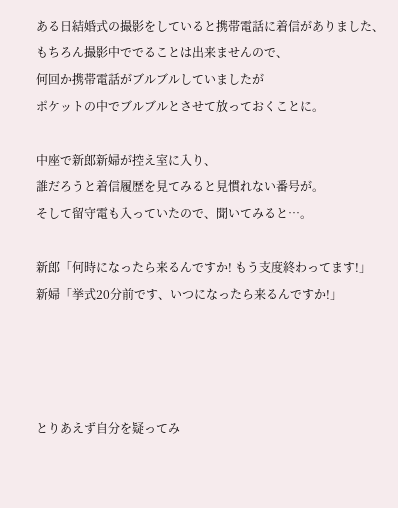ある日結婚式の撮影をしていると携帯電話に着信がありました、
もちろん撮影中ででることは出来ませんので、
何回か携帯電話がブルブルしていましたが
ポケットの中でブルブルとさせて放っておくことに。

中座で新郎新婦が控え室に入り、
誰だろうと着信履歴を見てみると見慣れない番号が。
そして留守電も入っていたので、聞いてみると…。

新郎「何時になったら来るんですか! もう支度終わってます!」
新婦「挙式20分前です、いつになったら来るんですか!」




とりあえず自分を疑ってみ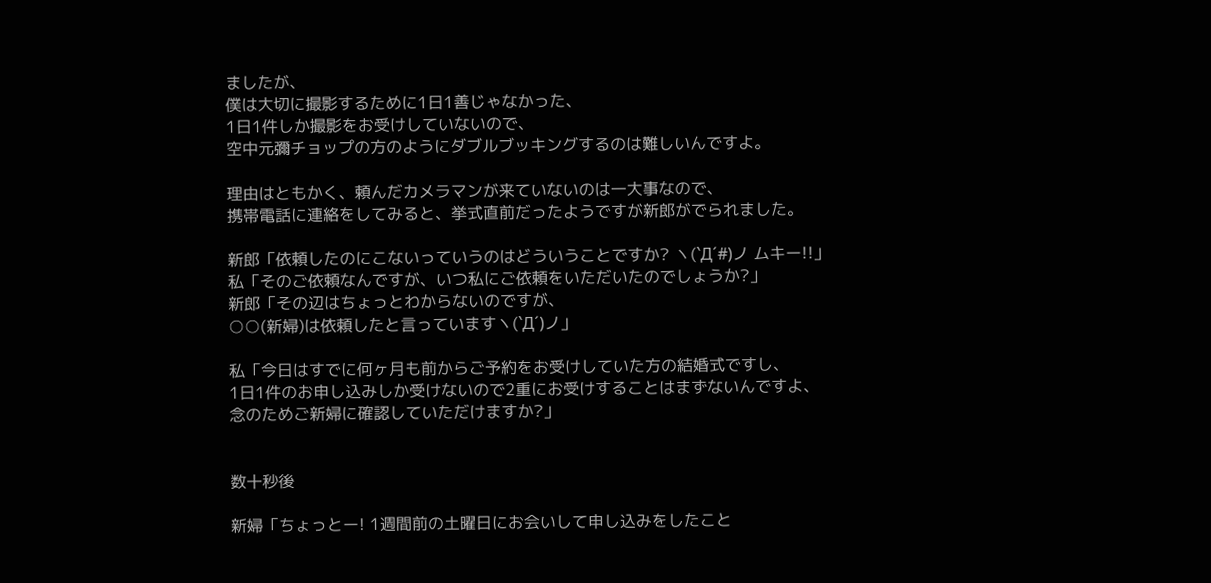ましたが、
僕は大切に撮影するために1日1善じゃなかった、
1日1件しか撮影をお受けしていないので、
空中元彌チョップの方のようにダブルブッキングするのは難しいんですよ。

理由はともかく、頼んだカメラマンが来ていないのは一大事なので、
携帯電話に連絡をしてみると、挙式直前だったようですが新郎がでられました。

新郎「依頼したのにこないっていうのはどういうことですか? ヽ(`Д´#)ノ ムキー!!」
私「そのご依頼なんですが、いつ私にご依頼をいただいたのでしょうか?」
新郎「その辺はちょっとわからないのですが、
○○(新婦)は依頼したと言っていますヽ(`Д´)ノ」

私「今日はすでに何ヶ月も前からご予約をお受けしていた方の結婚式ですし、
1日1件のお申し込みしか受けないので2重にお受けすることはまずないんですよ、
念のためご新婦に確認していただけますか?」


数十秒後

新婦「ちょっとー! 1週間前の土曜日にお会いして申し込みをしたこと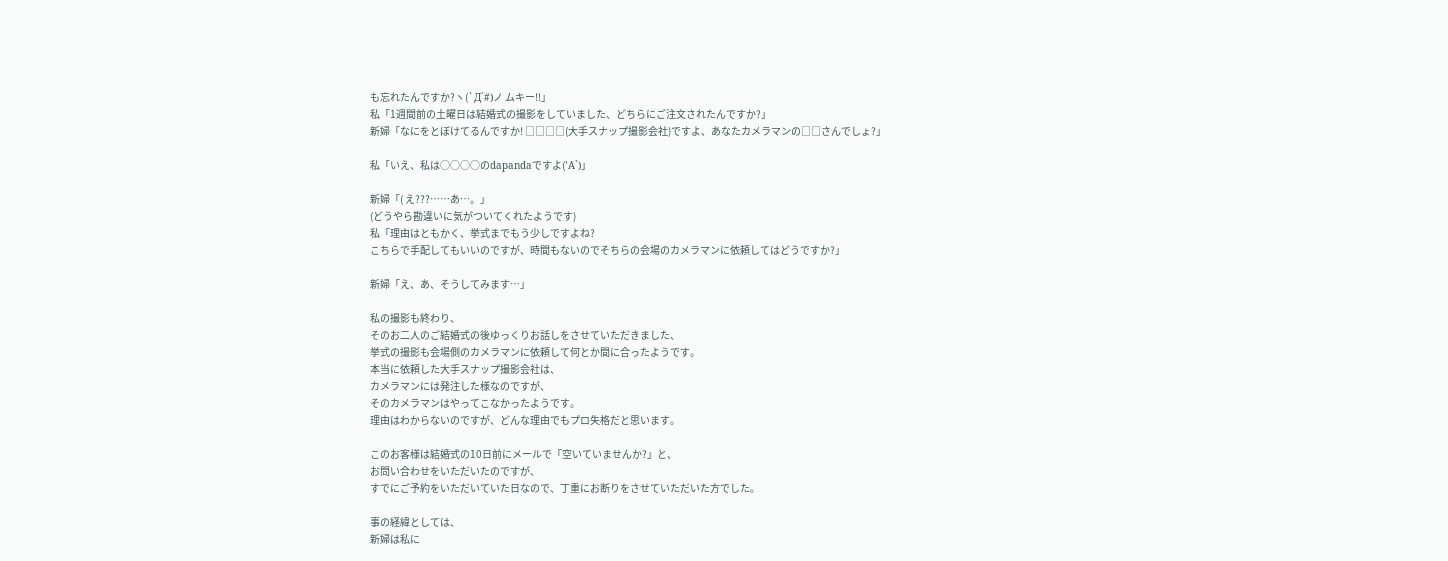も忘れたんですか?ヽ(`Д´#)ノ ムキー!!」
私「1週間前の土曜日は結婚式の撮影をしていました、どちらにご注文されたんですか?」
新婦「なにをとぼけてるんですか! □□□□(大手スナップ撮影会社)ですよ、あなたカメラマンの□□さんでしょ?」

私「いえ、私は○○○○のdapandaですよ('A`)」

新婦「( え???……あ…。」
(どうやら勘違いに気がついてくれたようです)
私「理由はともかく、挙式までもう少しですよね?
こちらで手配してもいいのですが、時間もないのでそちらの会場のカメラマンに依頼してはどうですか?」

新婦「え、あ、そうしてみます…」

私の撮影も終わり、
そのお二人のご結婚式の後ゆっくりお話しをさせていただきました、
挙式の撮影も会場側のカメラマンに依頼して何とか間に合ったようです。
本当に依頼した大手スナップ撮影会社は、
カメラマンには発注した様なのですが、
そのカメラマンはやってこなかったようです。
理由はわからないのですが、どんな理由でもプロ失格だと思います。

このお客様は結婚式の10日前にメールで「空いていませんか?」と、
お問い合わせをいただいたのですが、
すでにご予約をいただいていた日なので、丁重にお断りをさせていただいた方でした。

事の経緯としては、
新婦は私に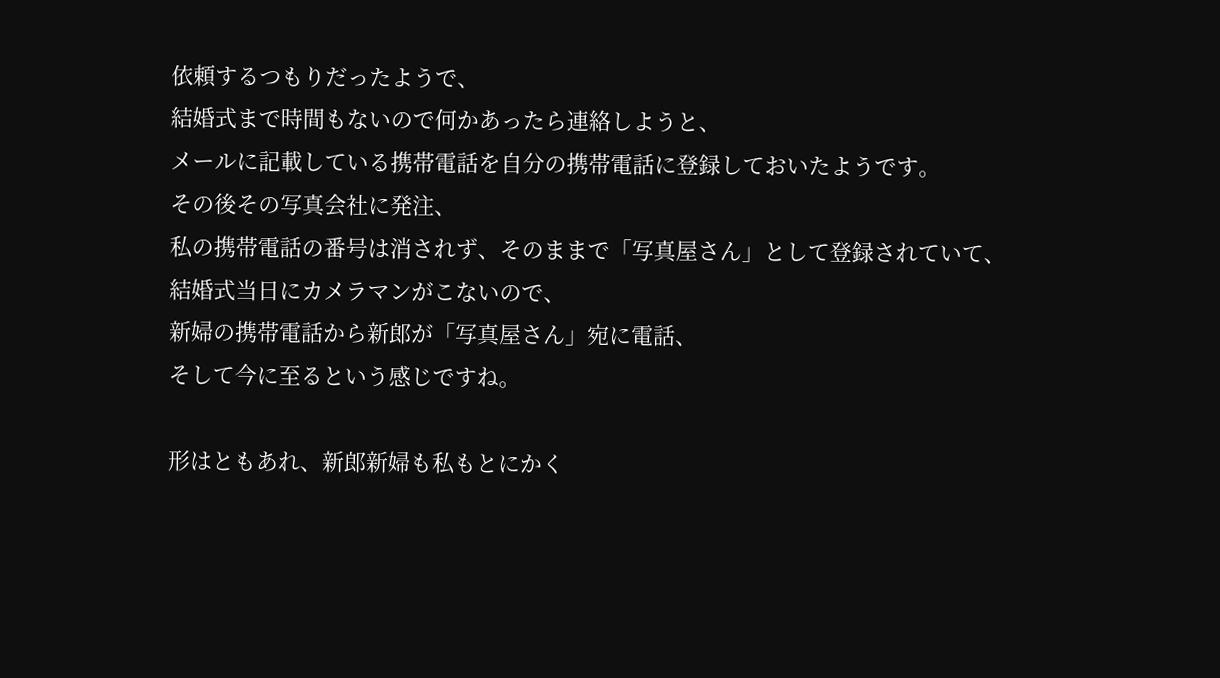依頼するつもりだったようで、
結婚式まで時間もないので何かあったら連絡しようと、
メールに記載している携帯電話を自分の携帯電話に登録しておいたようです。
その後その写真会社に発注、
私の携帯電話の番号は消されず、そのままで「写真屋さん」として登録されていて、
結婚式当日にカメラマンがこないので、
新婦の携帯電話から新郎が「写真屋さん」宛に電話、
そして今に至るという感じですね。

形はともあれ、新郎新婦も私もとにかく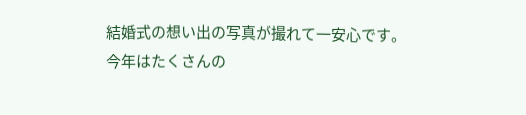結婚式の想い出の写真が撮れて一安心です。
今年はたくさんの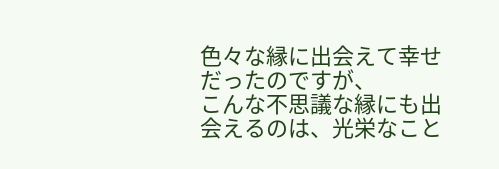色々な縁に出会えて幸せだったのですが、
こんな不思議な縁にも出会えるのは、光栄なこと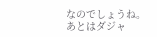なのでしょうね。
あとはダジャ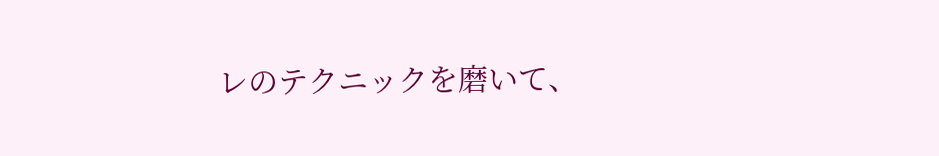レのテクニックを磨いて、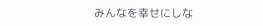みんなを幸せにしな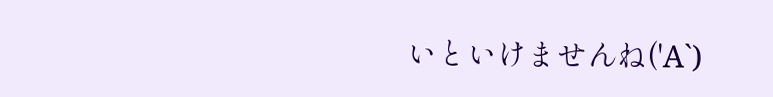いといけませんね('A`)